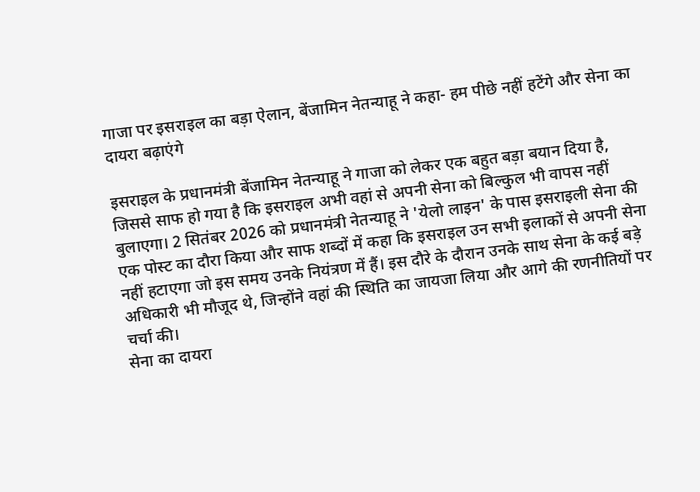गाजा पर इसराइल का बड़ा ऐलान, बेंजामिन नेतन्याहू ने कहा- हम पीछे नहीं हटेंगे और सेना का दायरा बढ़ाएंगे

इसराइल के प्रधानमंत्री बेंजामिन नेतन्याहू ने गाजा को लेकर एक बहुत बड़ा बयान दिया है, जिससे साफ हो गया है कि इसराइल अभी वहां से अपनी सेना को बिल्कुल भी वापस नहीं बुलाएगा। 2 सितंबर 2026 को प्रधानमंत्री नेतन्याहू ने 'येलो लाइन' के पास इसराइली सेना की एक पोस्ट का दौरा किया और साफ शब्दों में कहा कि इसराइल उन सभी इलाकों से अपनी सेना नहीं हटाएगा जो इस समय उनके नियंत्रण में हैं। इस दौरे के दौरान उनके साथ सेना के कई बड़े अधिकारी भी मौजूद थे, जिन्होंने वहां की स्थिति का जायजा लिया और आगे की रणनीतियों पर चर्चा की।
सेना का दायरा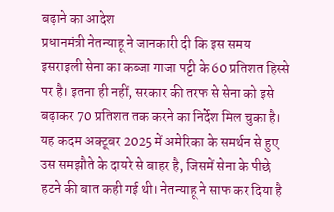बढ़ाने का आदेश
प्रधानमंत्री नेतन्याहू ने जानकारी दी कि इस समय इसराइली सेना का कब्जा गाजा पट्टी के 60 प्रतिशत हिस्से पर है। इतना ही नहीं, सरकार की तरफ से सेना को इसे बढ़ाकर 70 प्रतिशत तक करने का निर्देश मिल चुका है। यह कदम अक्टूबर 2025 में अमेरिका के समर्थन से हुए उस समझौते के दायरे से बाहर है, जिसमें सेना के पीछे हटने की बात कही गई थी। नेतन्याहू ने साफ कर दिया है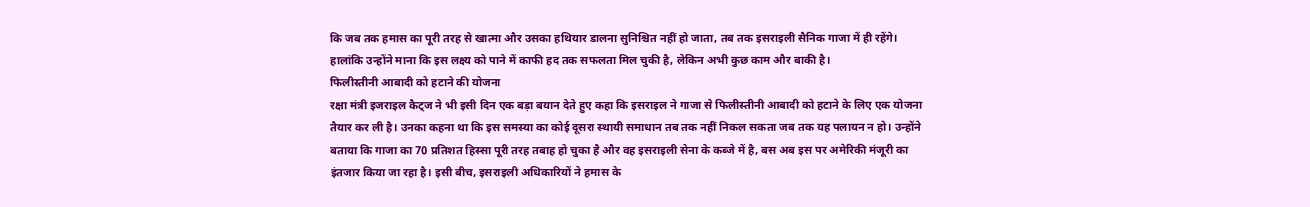कि जब तक हमास का पूरी तरह से खात्मा और उसका हथियार डालना सुनिश्चित नहीं हो जाता, तब तक इसराइली सैनिक गाजा में ही रहेंगे। हालांकि उन्होंने माना कि इस लक्ष्य को पाने में काफी हद तक सफलता मिल चुकी है, लेकिन अभी कुछ काम और बाकी है।
फिलीस्तीनी आबादी को हटाने की योजना
रक्षा मंत्री इजराइल कैट्ज ने भी इसी दिन एक बड़ा बयान देते हुए कहा कि इसराइल ने गाजा से फिलीस्तीनी आबादी को हटाने के लिए एक योजना तैयार कर ली है। उनका कहना था कि इस समस्या का कोई दूसरा स्थायी समाधान तब तक नहीं निकल सकता जब तक यह पलायन न हो। उन्होंने बताया कि गाजा का 70 प्रतिशत हिस्सा पूरी तरह तबाह हो चुका है और वह इसराइली सेना के कब्जे में है, बस अब इस पर अमेरिकी मंजूरी का इंतजार किया जा रहा है। इसी बीच, इसराइली अधिकारियों ने हमास के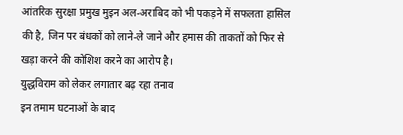आंतरिक सुरक्षा प्रमुख मुइन अल-अराबिद को भी पकड़ने में सफलता हासिल की है, जिन पर बंधकों को लाने-ले जाने और हमास की ताकतों को फिर से खड़ा करने की कोशिश करने का आरोप है।
युद्धविराम को लेकर लगातार बढ़ रहा तनाव
इन तमाम घटनाओं के बाद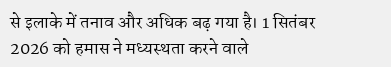से इलाके में तनाव और अधिक बढ़ गया है। 1 सितंबर 2026 को हमास ने मध्यस्थता करने वाले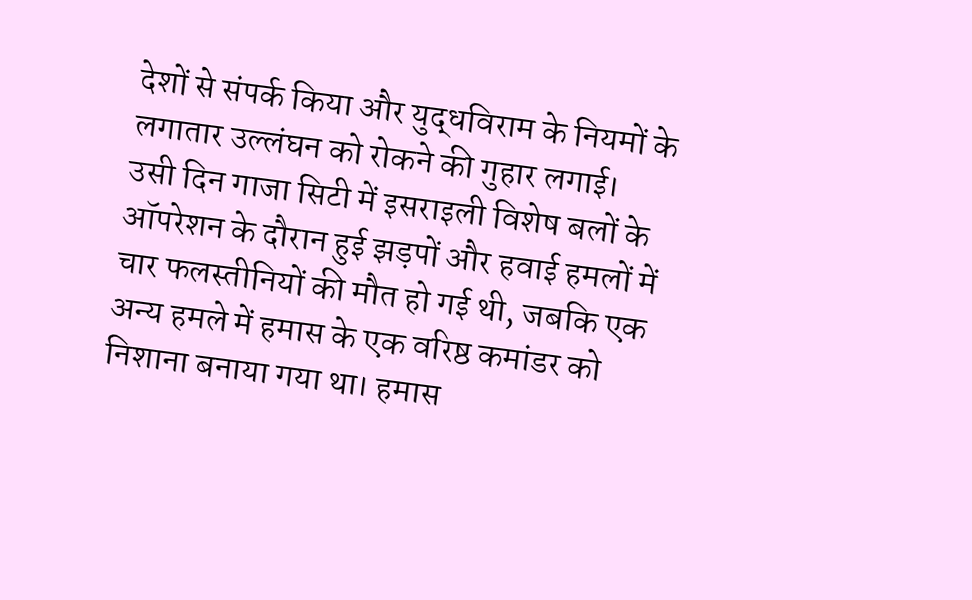देशों से संपर्क किया और युद्धविराम के नियमों के लगातार उल्लंघन को रोकने की गुहार लगाई। उसी दिन गाजा सिटी में इसराइली विशेष बलों के ऑपरेशन के दौरान हुई झड़पों और हवाई हमलों में चार फलस्तीनियों की मौत हो गई थी, जबकि एक अन्य हमले में हमास के एक वरिष्ठ कमांडर को निशाना बनाया गया था। हमास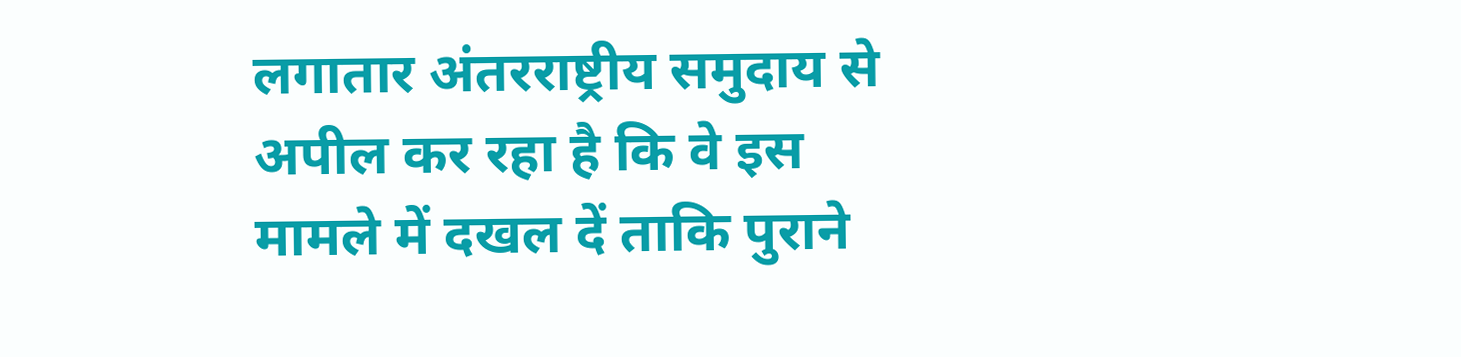लगातार अंतरराष्ट्रीय समुदाय से अपील कर रहा है कि वे इस मामले में दखल दें ताकि पुराने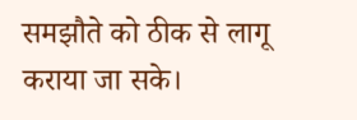समझौते को ठीक से लागू कराया जा सके।